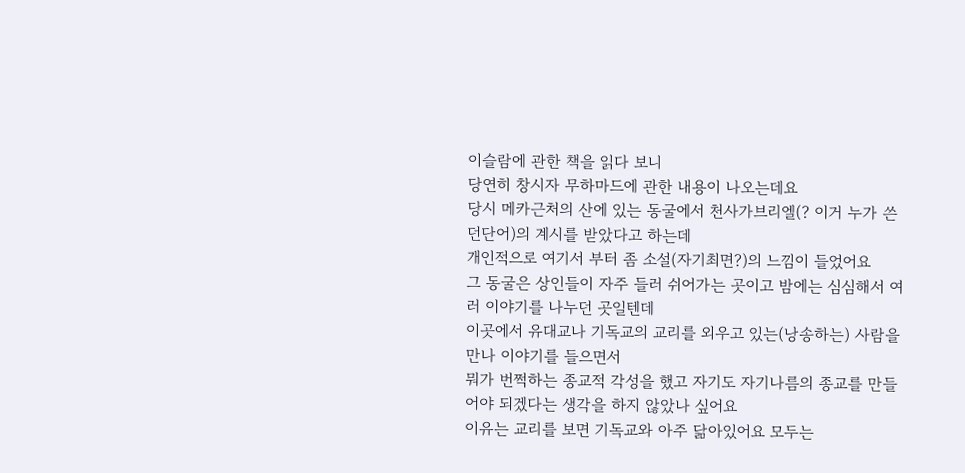이슬람에 관한 책을 읽다 보니
당연히 창시자 무하마드에 관한 내용이 나오는데요
당시 메카근처의 산에 있는 동굴에서 천사가브리엘(? 이거 누가 쓴던단어)의 계시를 받았다고 하는데
개인적으로 여기서 부터 좀 소설(자기최면?)의 느낌이 들었어요
그 동굴은 상인들이 자주 들러 쉬어가는 곳이고 밤에는 심심해서 여러 이야기를 나누던 곳일텐데
이곳에서 유대교나 기독교의 교리를 외우고 있는(낭송하는) 사람을 만나 이야기를 들으면서
뭐가 번쩍하는 종교적 각성을 했고 자기도 자기나름의 종교를 만들어야 되겠다는 생각을 하지 않았나 싶어요
이유는 교리를 보면 기독교와 아주 닮아있어요 모두는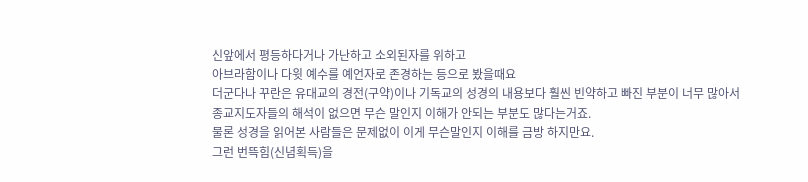신앞에서 평등하다거나 가난하고 소외된자를 위하고
아브라함이나 다윗 예수를 예언자로 존경하는 등으로 봤을때요
더군다나 꾸란은 유대교의 경전(구약)이나 기독교의 성경의 내용보다 훨씬 빈약하고 빠진 부분이 너무 많아서
종교지도자들의 해석이 없으면 무슨 말인지 이해가 안되는 부분도 많다는거죠.
물론 성경을 읽어본 사람들은 문제없이 이게 무슨말인지 이해를 금방 하지만요.
그런 번뜩힘(신념획득)을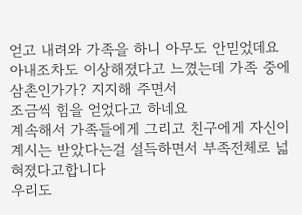얻고 내려와 가족을 하니 아무도 안믿었데요
아내조차도 이상해졌다고 느꼈는데 가족 중에 삼촌인가가? 지지해 주면서
조금씩 힘을 얻었다고 하네요
계속해서 가족들에게 그리고 친구에게 자신이 계시는 받았다는걸 설득하면서 부족전체로 넓혀졌다고합니다
우리도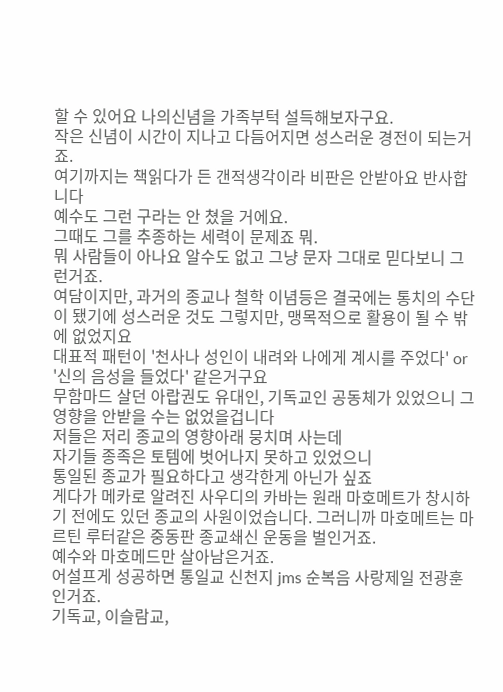할 수 있어요 나의신념을 가족부턱 설득해보자구요.
작은 신념이 시간이 지나고 다듬어지면 성스러운 경전이 되는거죠.
여기까지는 책읽다가 든 갠적생각이라 비판은 안받아요 반사합니다
예수도 그런 구라는 안 쳤을 거에요.
그때도 그를 추종하는 세력이 문제죠 뭐.
뭐 사람들이 아나요 알수도 없고 그냥 문자 그대로 믿다보니 그런거죠.
여담이지만, 과거의 종교나 철학 이념등은 결국에는 통치의 수단이 됐기에 성스러운 것도 그렇지만, 맹목적으로 활용이 될 수 밖에 없었지요
대표적 패턴이 '천사나 성인이 내려와 나에게 계시를 주었다' or '신의 음성을 들었다' 같은거구요
무함마드 살던 아랍권도 유대인, 기독교인 공동체가 있었으니 그 영향을 안받을 수는 없었을겁니다
저들은 저리 종교의 영향아래 뭉치며 사는데
자기들 종족은 토템에 벗어나지 못하고 있었으니
통일된 종교가 필요하다고 생각한게 아닌가 싶죠
게다가 메카로 알려진 사우디의 카바는 원래 마호메트가 창시하기 전에도 있던 종교의 사원이었습니다. 그러니까 마호메트는 마르틴 루터같은 중동판 종교쇄신 운동을 벌인거죠.
예수와 마호메드만 살아남은거죠.
어설프게 성공하면 통일교 신천지 jms 순복음 사랑제일 전광훈인거죠.
기독교, 이슬람교,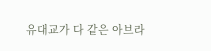유대교가 다 같은 아브라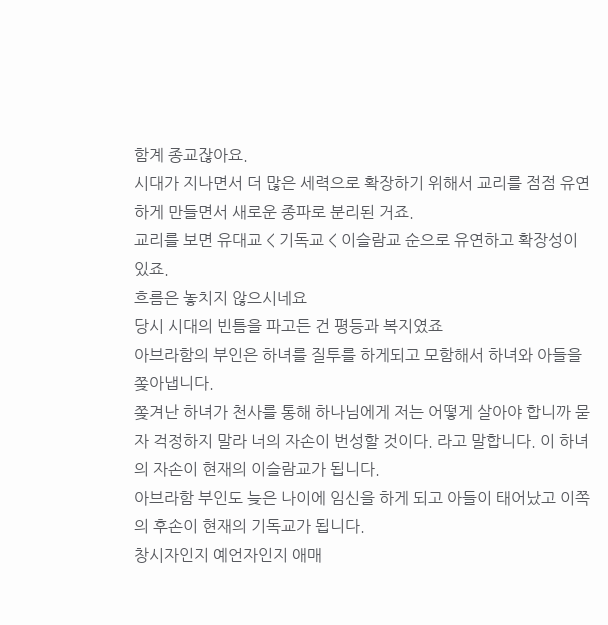함계 종교잖아요.
시대가 지나면서 더 많은 세력으로 확장하기 위해서 교리를 점점 유연하게 만들면서 새로운 종파로 분리된 거죠.
교리를 보면 유대교 < 기독교 < 이슬람교 순으로 유연하고 확장성이 있죠.
흐름은 놓치지 않으시네요
당시 시대의 빈틈을 파고든 건 평등과 복지였죠
아브라함의 부인은 하녀를 질투를 하게되고 모함해서 하녀와 아들을 쫒아냅니다.
쫒겨난 하녀가 천사를 통해 하나님에게 저는 어떻게 살아야 합니까 묻자 걱정하지 말라 너의 자손이 번성할 것이다. 라고 말합니다. 이 하녀의 자손이 현재의 이슬람교가 됩니다.
아브라함 부인도 늦은 나이에 임신을 하게 되고 아들이 태어났고 이쪽의 후손이 현재의 기독교가 됩니다.
창시자인지 예언자인지 애매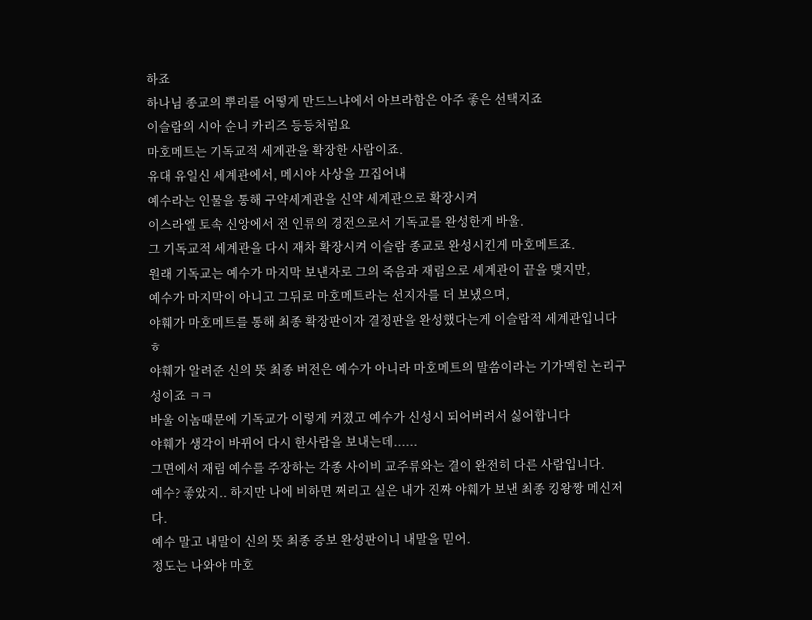하죠
하나님 종교의 뿌리를 어떻게 만드느냐에서 아브라함은 아주 좋은 선택지죠
이슬람의 시아 순니 카리즈 등등처럼요
마호메트는 기독교적 세계관을 확장한 사람이죠.
유대 유일신 세계관에서, 메시야 사상을 끄집어내
예수라는 인물을 통해 구약세계관을 신약 세계관으로 확장시켜
이스라엘 토속 신앙에서 전 인류의 경전으로서 기독교를 완성한게 바울.
그 기독교적 세계관을 다시 재차 확장시켜 이슬람 종교로 완성시킨게 마호메트죠.
원래 기독교는 예수가 마지막 보낸자로 그의 죽음과 재림으로 세계관이 끝을 맺지만,
예수가 마지막이 아니고 그뒤로 마호메트라는 선지자를 더 보냈으며,
야훼가 마호메트를 통해 최종 확장판이자 결정판을 완성했다는게 이슬람적 세계관입니다 ㅎ
야훼가 알려준 신의 뜻 최종 버전은 예수가 아니라 마호메트의 말씀이라는 기가멕힌 논리구성이죠 ㅋㅋ
바울 이놈때문에 기독교가 이렇게 커졌고 예수가 신성시 되어버려서 싫어합니다
야훼가 생각이 바뀌어 다시 한사람을 보내는데......
그면에서 재림 예수를 주장하는 각종 사이비 교주류와는 결이 완전히 다른 사람입니다.
예수? 좋았지.. 하지만 나에 비하면 쩌리고 실은 내가 진짜 야훼가 보낸 최종 킹왕짱 메신저다.
예수 말고 내말이 신의 뜻 최종 증보 완성판이니 내말을 믿어.
정도는 나와야 마호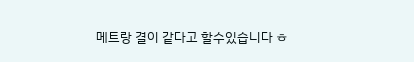메트랑 결이 같다고 할수있습니다 ㅎ